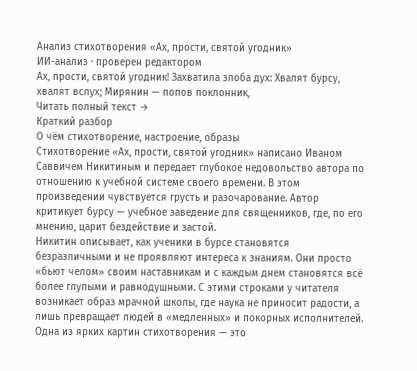Анализ стихотворения «Ах, прости, святой угодник»
ИИ-анализ · проверен редактором
Ах, прости, святой угодник! Захватила злоба дух: Хвалят бурсу, хвалят вслух; Мирянин — попов поклонник,
Читать полный текст →
Краткий разбор
О чём стихотворение, настроение, образы
Стихотворение «Ах, прости, святой угодник» написано Иваном Саввичем Никитиным и передает глубокое недовольство автора по отношению к учебной системе своего времени. В этом произведении чувствуется грусть и разочарование. Автор критикует бурсу — учебное заведение для священников, где, по его мнению, царит бездействие и застой.
Никитин описывает, как ученики в бурсе становятся безразличными и не проявляют интереса к знаниям. Они просто «бьют челом» своим наставникам и с каждым днем становятся всё более глупыми и равнодушными. С этими строками у читателя возникает образ мрачной школы, где наука не приносит радости, а лишь превращает людей в «медленных» и покорных исполнителей.
Одна из ярких картин стихотворения — это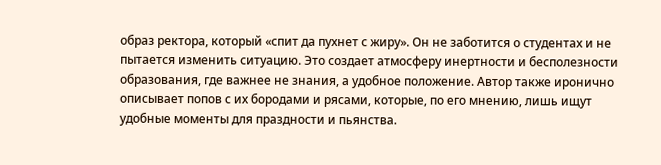образ ректора, который «спит да пухнет с жиру». Он не заботится о студентах и не пытается изменить ситуацию. Это создает атмосферу инертности и бесполезности образования, где важнее не знания, а удобное положение. Автор также иронично описывает попов с их бородами и рясами, которые, по его мнению, лишь ищут удобные моменты для праздности и пьянства.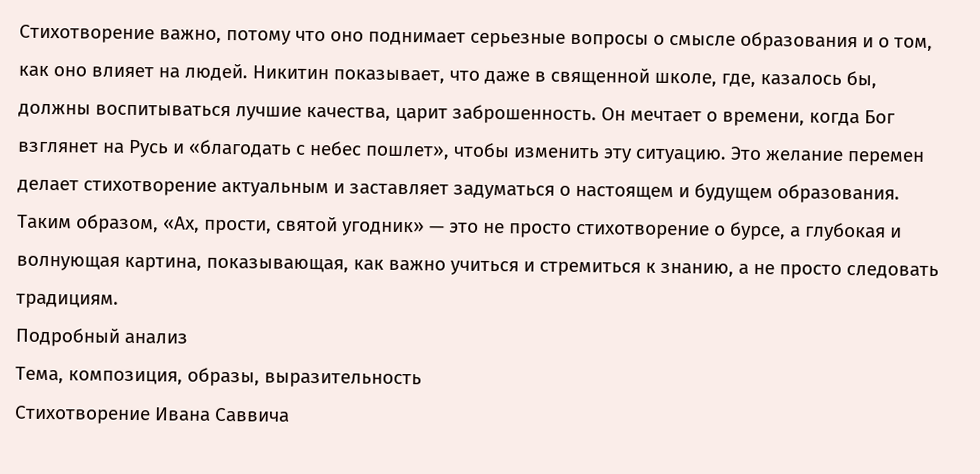Стихотворение важно, потому что оно поднимает серьезные вопросы о смысле образования и о том, как оно влияет на людей. Никитин показывает, что даже в священной школе, где, казалось бы, должны воспитываться лучшие качества, царит заброшенность. Он мечтает о времени, когда Бог взглянет на Русь и «благодать с небес пошлет», чтобы изменить эту ситуацию. Это желание перемен делает стихотворение актуальным и заставляет задуматься о настоящем и будущем образования.
Таким образом, «Ах, прости, святой угодник» — это не просто стихотворение о бурсе, а глубокая и волнующая картина, показывающая, как важно учиться и стремиться к знанию, а не просто следовать традициям.
Подробный анализ
Тема, композиция, образы, выразительность
Стихотворение Ивана Саввича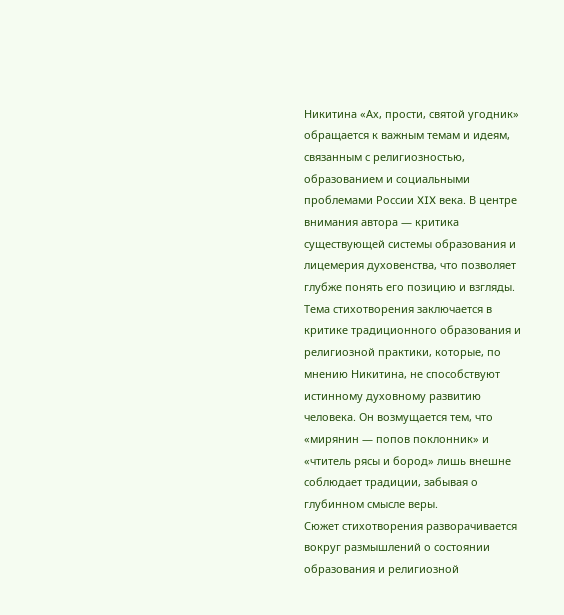Никитина «Ах, прости, святой угодник» обращается к важным темам и идеям, связанным с религиозностью, образованием и социальными проблемами России XIX века. В центре внимания автора — критика существующей системы образования и лицемерия духовенства, что позволяет глубже понять его позицию и взгляды.
Тема стихотворения заключается в критике традиционного образования и религиозной практики, которые, по мнению Никитина, не способствуют истинному духовному развитию человека. Он возмущается тем, что «мирянин — попов поклонник» и «чтитель рясы и бород» лишь внешне соблюдает традиции, забывая о глубинном смысле веры.
Сюжет стихотворения разворачивается вокруг размышлений о состоянии образования и религиозной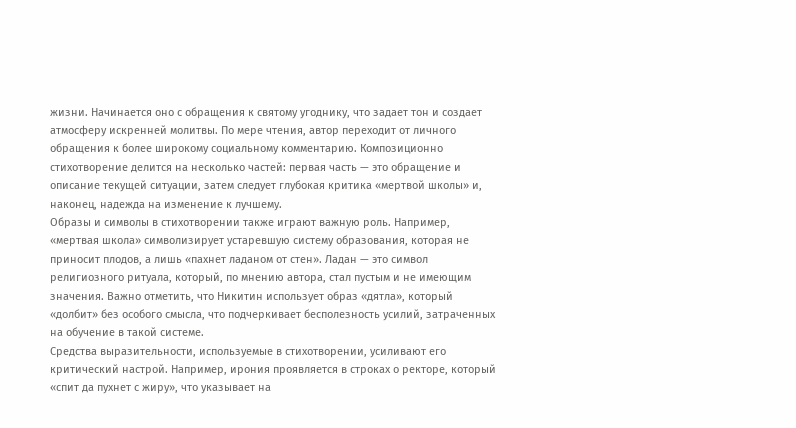жизни. Начинается оно с обращения к святому угоднику, что задает тон и создает атмосферу искренней молитвы. По мере чтения, автор переходит от личного обращения к более широкому социальному комментарию. Композиционно стихотворение делится на несколько частей: первая часть — это обращение и описание текущей ситуации, затем следует глубокая критика «мертвой школы» и, наконец, надежда на изменение к лучшему.
Образы и символы в стихотворении также играют важную роль. Например, «мертвая школа» символизирует устаревшую систему образования, которая не приносит плодов, а лишь «пахнет ладаном от стен». Ладан — это символ религиозного ритуала, который, по мнению автора, стал пустым и не имеющим значения. Важно отметить, что Никитин использует образ «дятла», который «долбит» без особого смысла, что подчеркивает бесполезность усилий, затраченных на обучение в такой системе.
Средства выразительности, используемые в стихотворении, усиливают его критический настрой. Например, ирония проявляется в строках о ректоре, который «спит да пухнет с жиру», что указывает на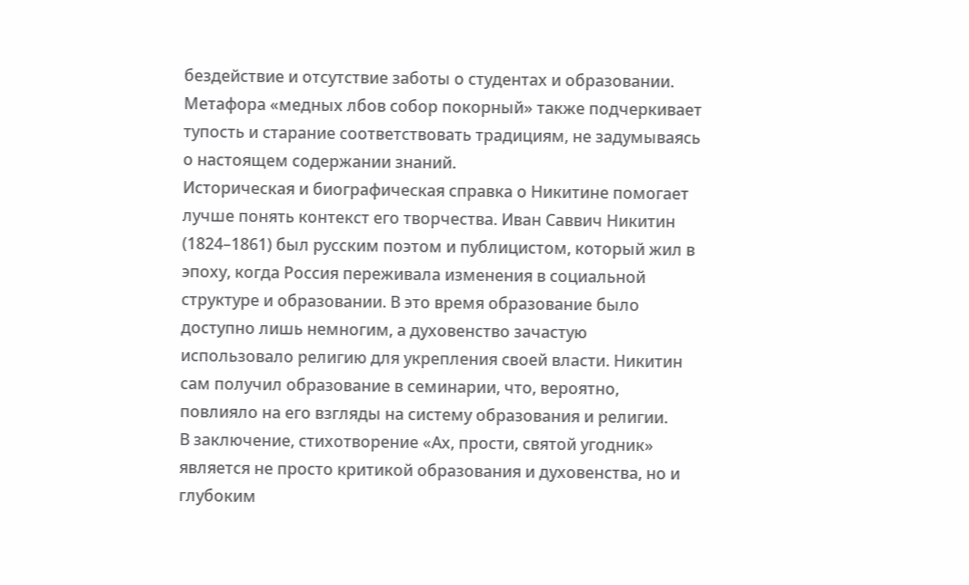бездействие и отсутствие заботы о студентах и образовании. Метафора «медных лбов собор покорный» также подчеркивает тупость и старание соответствовать традициям, не задумываясь о настоящем содержании знаний.
Историческая и биографическая справка о Никитине помогает лучше понять контекст его творчества. Иван Саввич Никитин (1824–1861) был русским поэтом и публицистом, который жил в эпоху, когда Россия переживала изменения в социальной структуре и образовании. В это время образование было доступно лишь немногим, а духовенство зачастую использовало религию для укрепления своей власти. Никитин сам получил образование в семинарии, что, вероятно, повлияло на его взгляды на систему образования и религии.
В заключение, стихотворение «Ах, прости, святой угодник» является не просто критикой образования и духовенства, но и глубоким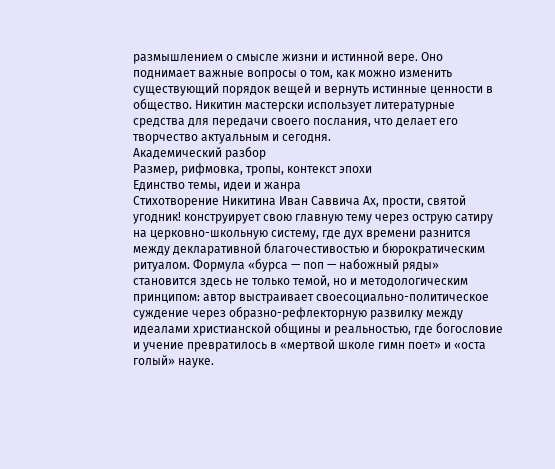размышлением о смысле жизни и истинной вере. Оно поднимает важные вопросы о том, как можно изменить существующий порядок вещей и вернуть истинные ценности в общество. Никитин мастерски использует литературные средства для передачи своего послания, что делает его творчество актуальным и сегодня.
Академический разбор
Размер, рифмовка, тропы, контекст эпохи
Единство темы, идеи и жанра
Стихотворение Никитина Иван Саввича Ах, прости, святой угодник! конструирует свою главную тему через острую сатиру на церковно-школьную систему, где дух времени разнится между декларативной благочестивостью и бюрократическим ритуалом. Формула «бурса — поп — набожный ряды» становится здесь не только темой, но и методологическим принципом: автор выстраивает своесоциально-политическое суждение через образно-рефлекторную развилку между идеалами христианской общины и реальностью, где богословие и учение превратилось в «мертвой школе гимн поет» и «оста голый» науке.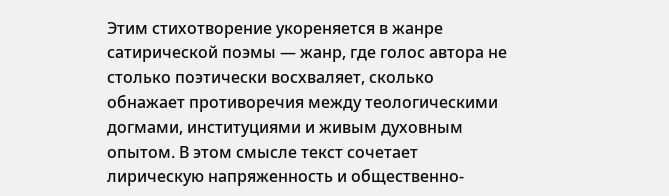Этим стихотворение укореняется в жанре сатирической поэмы — жанр, где голос автора не столько поэтически восхваляет, сколько обнажает противоречия между теологическими догмами, институциями и живым духовным опытом. В этом смысле текст сочетает лирическую напряженность и общественно-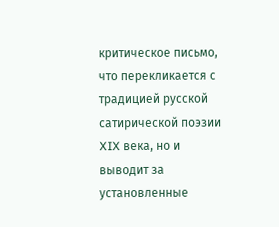критическое письмо, что перекликается с традицией русской сатирической поэзии XIX века, но и выводит за установленные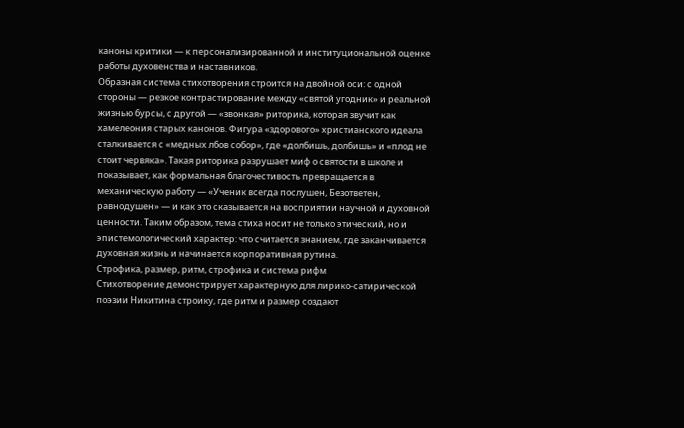каноны критики — к персонализированной и институциональной оценке работы духовенства и наставников.
Образная система стихотворения строится на двойной оси: с одной стороны — резкое контрастирование между «святой угодник» и реальной жизнью бурсы, с другой — «звонкая» риторика, которая звучит как хамелеония старых канонов. Фигура «здорового» христианского идеала сталкивается с «медных лбов собор», где «долбишь, долбишь» и «плод не стоит червяка». Такая риторика разрушает миф о святости в школе и показывает, как формальная благочестивость превращается в механическую работу — «Ученик всегда послушен, Безответен, равнодушен» — и как это сказывается на восприятии научной и духовной ценности. Таким образом, тема стиха носит не только этический, но и эпистемологический характер: что считается знанием, где заканчивается духовная жизнь и начинается корпоративная рутина.
Строфика, размер, ритм, строфика и система рифм
Стихотворение демонстрирует характерную для лирико-сатирической поэзии Никитина строику, где ритм и размер создают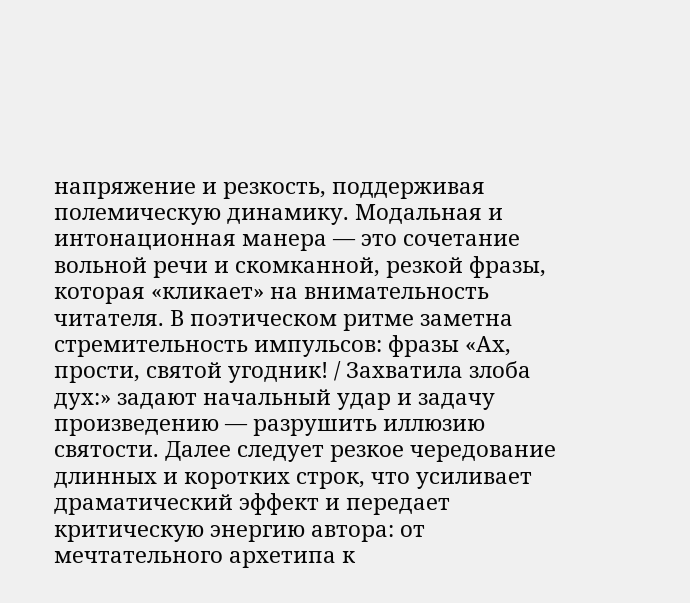напряжение и резкость, поддерживая полемическую динамику. Модальная и интонационная манера — это сочетание вольной речи и скомканной, резкой фразы, которая «кликает» на внимательность читателя. В поэтическом ритме заметна стремительность импульсов: фразы «Ах, прости, святой угодник! / Захватила злоба дух:» задают начальный удар и задачу произведению — разрушить иллюзию святости. Далее следует резкое чередование длинных и коротких строк, что усиливает драматический эффект и передает критическую энергию автора: от мечтательного архетипа к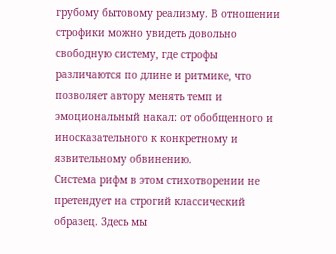грубому бытовому реализмy. В отношении строфики можно увидеть довольно свободную систему, где строфы различаются по длине и ритмике, что позволяет автору менять темп и эмоциональный накал: от обобщенного и иносказательного к конкретному и язвительному обвинению.
Система рифм в этом стихотворении не претендует на строгий классический образец. Здесь мы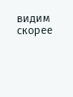видим скорее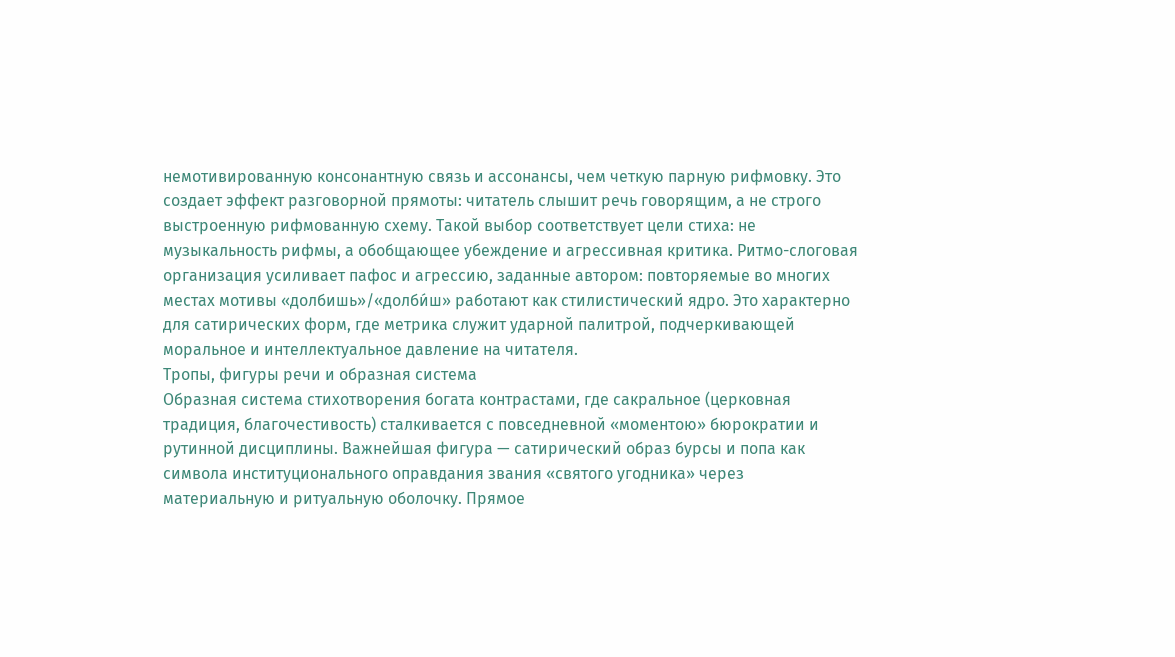немотивированную консонантную связь и ассонансы, чем четкую парную рифмовку. Это создает эффект разговорной прямоты: читатель слышит речь говорящим, а не строго выстроенную рифмованную схему. Такой выбор соответствует цели стиха: не музыкальность рифмы, а обобщающее убеждение и агрессивная критика. Ритмо-слоговая организация усиливает пафос и агрессию, заданные автором: повторяемые во многих местах мотивы «долбишь»/«долби́ш» работают как стилистический ядро. Это характерно для сатирических форм, где метрика служит ударной палитрой, подчеркивающей моральное и интеллектуальное давление на читателя.
Тропы, фигуры речи и образная система
Образная система стихотворения богата контрастами, где сакральное (церковная традиция, благочестивость) сталкивается с повседневной «моментою» бюрократии и рутинной дисциплины. Важнейшая фигура — сатирический образ бурсы и попа как символа институционального оправдания звания «святого угодника» через материальную и ритуальную оболочку. Прямое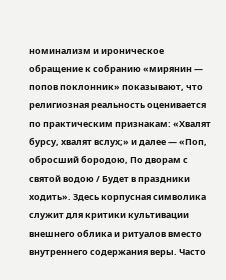номинализм и ироническое обращение к собранию «мирянин — попов поклонник» показывают, что религиозная реальность оценивается по практическим признакам: «Хвалят бурсу, хвалят вслух;» и далее — «Поп, обросший бородою, По дворам с святой водою / Будет в праздники ходить». Здесь корпусная символика служит для критики культивации внешнего облика и ритуалов вместо внутреннего содержания веры. Часто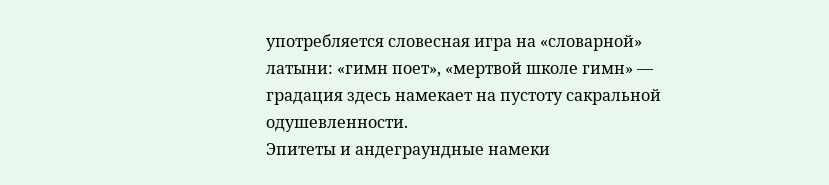употребляется словесная игра на «словарной» латыни: «гимн поет», «мертвой школе гимн» — градация здесь намекает на пустоту сакральной одушевленности.
Эпитеты и андеграундные намеки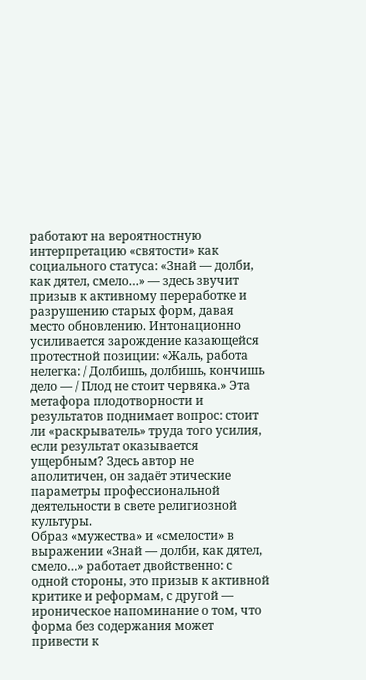работают на вероятностную интерпретацию «святости» как социального статуса: «Знай — долби, как дятел, смело…» — здесь звучит призыв к активному переработке и разрушению старых форм, давая место обновлению. Интонационно усиливается зарождение казающейся протестной позиции: «Жаль, работа нелегка: / Долбишь, долбишь, кончишь дело — / Плод не стоит червяка.» Эта метафора плодотворности и результатов поднимает вопрос: стоит ли «раскрыватель» труда того усилия, если результат оказывается ущербным? Здесь автор не аполитичен, он задаёт этические параметры профессиональной деятельности в свете религиозной культуры.
Образ «мужества» и «смелости» в выражении «Знай — долби, как дятел, смело…» работает двойственно: с одной стороны, это призыв к активной критике и реформам, с другой — ироническое напоминание о том, что форма без содержания может привести к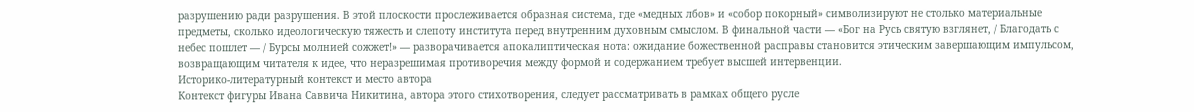разрушению ради разрушения. В этой плоскости прослеживается образная система, где «медных лбов» и «собор покорный» символизируют не столько материальные предметы, сколько идеологическую тяжесть и слепоту института перед внутренним духовным смыслом. В финальной части — «Бог на Русь святую взглянет, / Благодать с небес пошлет — / Бурсы молнией сожжет!» — разворачивается апокалиптическая нота: ожидание божественной расправы становится этическим завершающим импульсом, возвращающим читателя к идее, что неразрешимая противоречия между формой и содержанием требует высшей интервенции.
Историко-литературный контекст и место автора
Контекст фигуры Ивана Саввича Никитина, автора этого стихотворения, следует рассматривать в рамках общего русле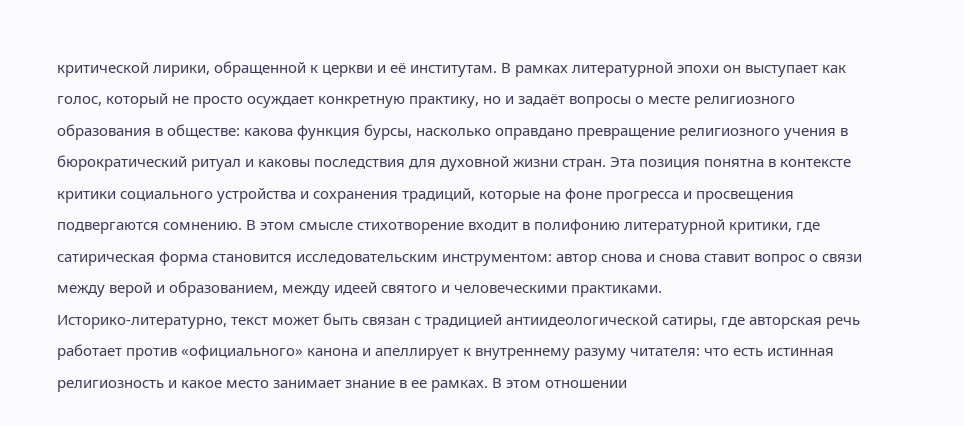критической лирики, обращенной к церкви и её институтам. В рамках литературной эпохи он выступает как голос, который не просто осуждает конкретную практику, но и задаёт вопросы о месте религиозного образования в обществе: какова функция бурсы, насколько оправдано превращение религиозного учения в бюрократический ритуал и каковы последствия для духовной жизни стран. Эта позиция понятна в контексте критики социального устройства и сохранения традиций, которые на фоне прогресса и просвещения подвергаются сомнению. В этом смысле стихотворение входит в полифонию литературной критики, где сатирическая форма становится исследовательским инструментом: автор снова и снова ставит вопрос о связи между верой и образованием, между идеей святого и человеческими практиками.
Историко-литературно, текст может быть связан с традицией антиидеологической сатиры, где авторская речь работает против «официального» канона и апеллирует к внутреннему разуму читателя: что есть истинная религиозность и какое место занимает знание в ее рамках. В этом отношении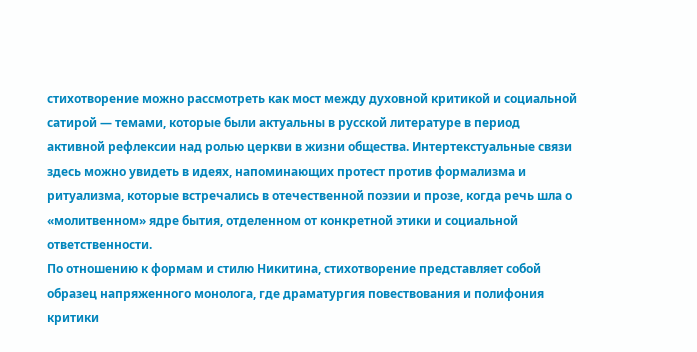стихотворение можно рассмотреть как мост между духовной критикой и социальной сатирой — темами, которые были актуальны в русской литературе в период активной рефлексии над ролью церкви в жизни общества. Интертекстуальные связи здесь можно увидеть в идеях, напоминающих протест против формализма и ритуализма, которые встречались в отечественной поэзии и прозе, когда речь шла о «молитвенном» ядре бытия, отделенном от конкретной этики и социальной ответственности.
По отношению к формам и стилю Никитина, стихотворение представляет собой образец напряженного монолога, где драматургия повествования и полифония критики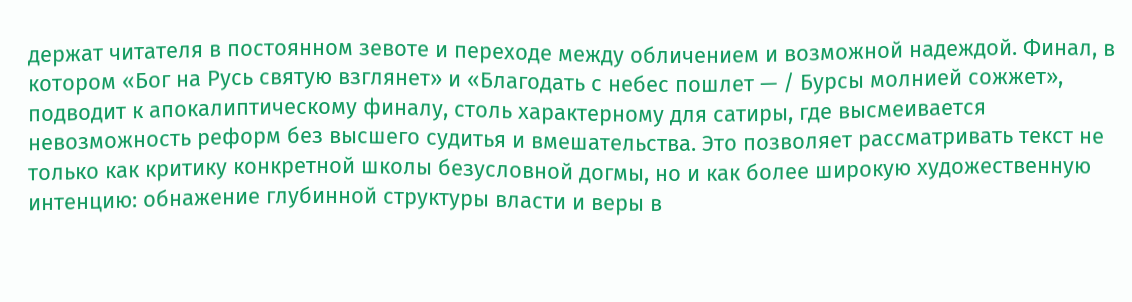держат читателя в постоянном зевоте и переходе между обличением и возможной надеждой. Финал, в котором «Бог на Русь святую взглянет» и «Благодать с небес пошлет — / Бурсы молнией сожжет», подводит к апокалиптическому финалу, столь характерному для сатиры, где высмеивается невозможность реформ без высшего судитья и вмешательства. Это позволяет рассматривать текст не только как критику конкретной школы безусловной догмы, но и как более широкую художественную интенцию: обнажение глубинной структуры власти и веры в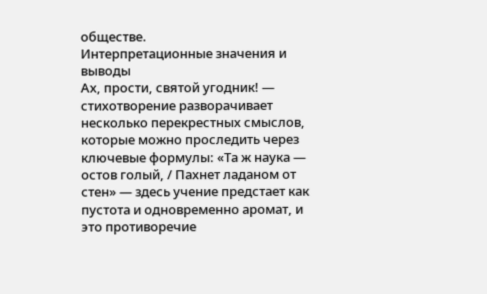обществе.
Интерпретационные значения и выводы
Ах, прости, святой угодник! — стихотворение разворачивает несколько перекрестных смыслов, которые можно проследить через ключевые формулы: «Та ж наука — остов голый, / Пахнет ладаном от стен» — здесь учение предстает как пустота и одновременно аромат, и это противоречие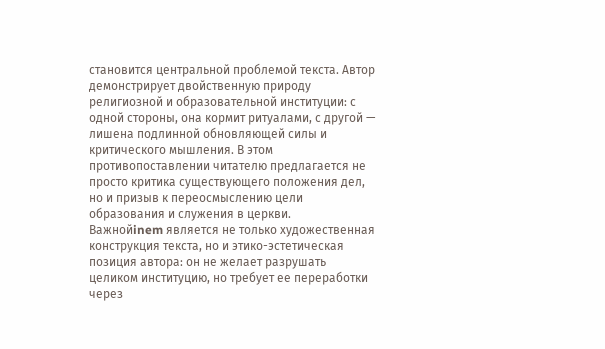становится центральной проблемой текста. Автор демонстрирует двойственную природу религиозной и образовательной институции: с одной стороны, она кормит ритуалами, с другой — лишена подлинной обновляющей силы и критического мышления. В этом противопоставлении читателю предлагается не просто критика существующего положения дел, но и призыв к переосмыслению цели образования и служения в церкви.
Важнойinem является не только художественная конструкция текста, но и этико-эстетическая позиция автора: он не желает разрушать целиком институцию, но требует ее переработки через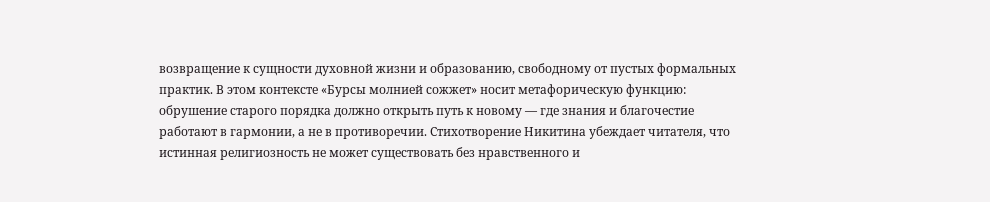возвращение к сущности духовной жизни и образованию, свободному от пустых формальных практик. В этом контексте «Бурсы молнией сожжет» носит метафорическую функцию: обрушение старого порядка должно открыть путь к новому — где знания и благочестие работают в гармонии, а не в противоречии. Стихотворение Никитина убеждает читателя, что истинная религиозность не может существовать без нравственного и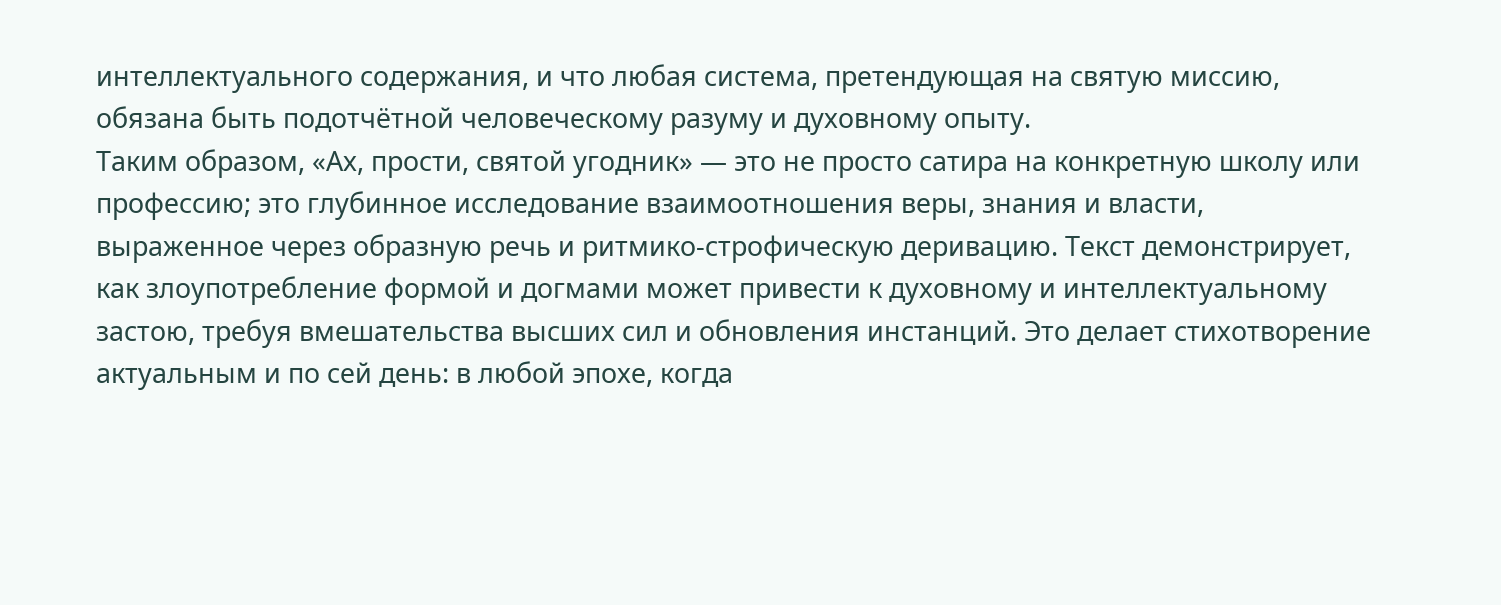интеллектуального содержания, и что любая система, претендующая на святую миссию, обязана быть подотчётной человеческому разуму и духовному опыту.
Таким образом, «Ах, прости, святой угодник» — это не просто сатира на конкретную школу или профессию; это глубинное исследование взаимоотношения веры, знания и власти, выраженное через образную речь и ритмико-строфическую деривацию. Текст демонстрирует, как злоупотребление формой и догмами может привести к духовному и интеллектуальному застою, требуя вмешательства высших сил и обновления инстанций. Это делает стихотворение актуальным и по сей день: в любой эпохе, когда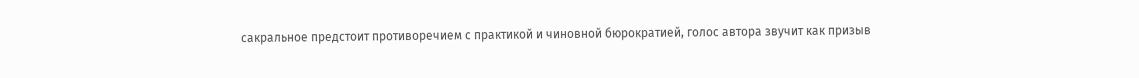сакральное предстоит противоречием с практикой и чиновной бюрократией, голос автора звучит как призыв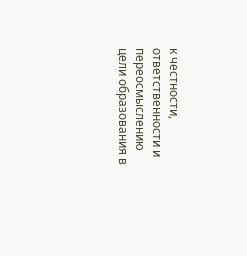к честности, ответственности и переосмыслению цели образования в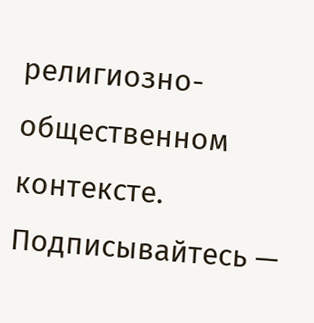религиозно-общественном контексте.
Подписывайтесь —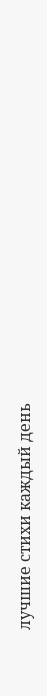лучшие стихи каждый день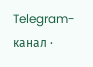Telegram-канал ·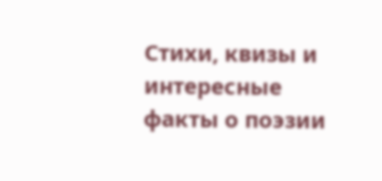Стихи, квизы и интересные факты о поэзии